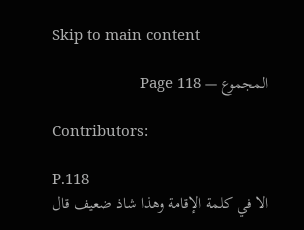Skip to main content

المجموع — Page 118

Contributors:

P.118
الا في كلمة الإقامة وهذا شاذ ضعيف قال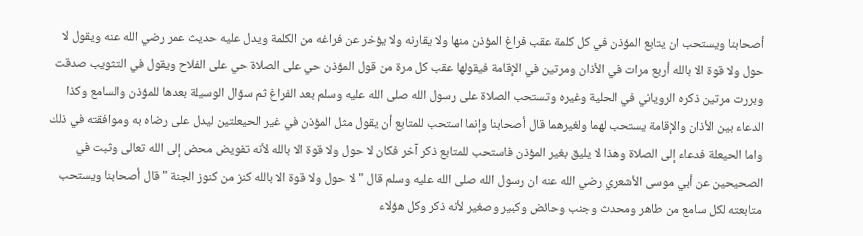أصحابنا ويستحب ان يتابع المؤذن في كل كلمة عقب فراغ المؤذن منها ولا يقارنه ولا يؤخر عن فراغه من الكلمة ويدل عليه حديث عمر رضي الله عنه ويقول لا حول ولا قوة الا بالله أربع مرات في الأذان ومرتين في الإقامة فيقولها عقب كل مرة من قول المؤذن حي على الصلاة حي على الفلاح ويقول في التثويب صدقت وبررت مرتين ذكره الروياني في الحلية وغيره وتستحب الصلاة على رسول الله صلى الله عليه وسلم بعد الفراغ ثم سؤال الوسيلة بعدها للمؤذن والسامع وكذا الدعاء بين الأذان والإقامة يستحب لهما ولغيرهما قال أصحابنا وإنما استحب للمتابع أن يقول مثل المؤذن في غير الحيعلتين ليدل على رضاه به وموافقته في ذلك واما الحيعلة فدعاء إلى الصلاة وهذا لا يليق بغير المؤذن فاستحب للمتابع ذكر آخر فكان لا حول ولا قوة الا بالله لأنه تفويض محض إلى الله تعالى وثبت في الصحيحين عن أبي موسى الأشعري رضي الله عنه ان رسول الله صلى الله عليه وسلم قال " لا حول ولا قوة الا بالله كنز من كنوز الجنة " قال أصحابنا ويستحب متابعته لكل سامع من طاهر ومحدث وجنب وحائض وكبير وصغير لأنه ذكر وكل هؤلاء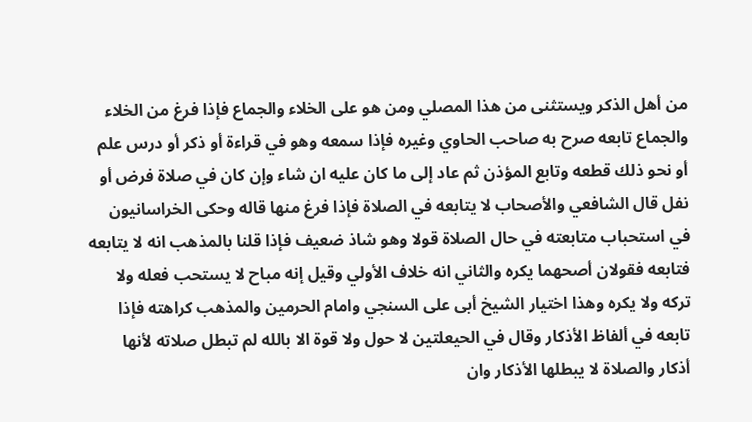من أهل الذكر ويستثنى من هذا المصلي ومن هو على الخلاء والجماع فإذا فرغ من الخلاء والجماع تابعه صرح به صاحب الحاوي وغيره فإذا سمعه وهو في قراءة أو ذكر أو درس علم أو نحو ذلك قطعه وتابع المؤذن ثم عاد إلى ما كان عليه ان شاء وإن كان في صلاة فرض أو نفل قال الشافعي والأصحاب لا يتابعه في الصلاة فإذا فرغ منها قاله وحكى الخراسانيون في استحباب متابعته في حال الصلاة قولا وهو شاذ ضعيف فإذا قلنا بالمذهب انه لا يتابعه فتابعه فقولان أصحهما يكره والثاني انه خلاف الأولي وقيل إنه مباح لا يستحب فعله ولا تركه ولا يكره وهذا اختيار الشيخ أبى على السنجي وامام الحرمين والمذهب كراهته فإذا تابعه في ألفاظ الأذكار وقال في الحيعلتين لا حول ولا قوة الا بالله لم تبطل صلاته لأنها أذكار والصلاة لا يبطلها الأذكار وان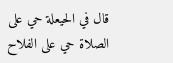قال في الحيعلة حي على الصلاة حي على الفلاح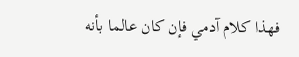فهذا كلام آدمي فإن كان عالما بأنه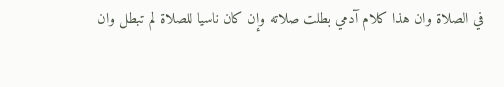في الصلاة وان هذا كلام آدمي بطلت صلاته وإن كان ناسيا للصلاة لم تبطل وان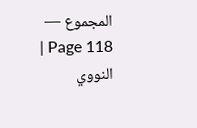المجموع — Page 118 | النووي